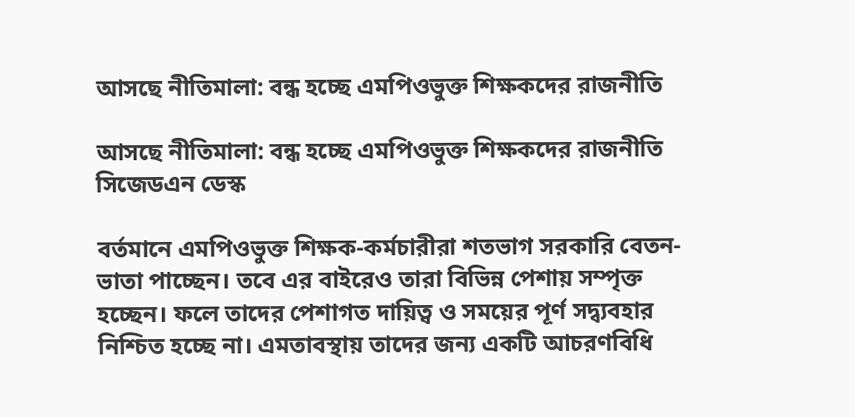আসছে নীতিমালা: বন্ধ হচ্ছে এমপিওভুক্ত শিক্ষকদের রাজনীতি

আসছে নীতিমালা: বন্ধ হচ্ছে এমপিওভুক্ত শিক্ষকদের রাজনীতি
সিজেডএন ডেস্ক

বর্তমানে এমপিওভুক্ত শিক্ষক-কর্মচারীরা শতভাগ সরকারি বেতন-ভাতা পাচ্ছেন। তবে এর বাইরেও তারা বিভিন্ন পেশায় সম্পৃক্ত হচ্ছেন। ফলে তাদের পেশাগত দায়িত্ব ও সময়ের পূর্ণ সদ্ব্যবহার নিশ্চিত হচ্ছে না। এমতাবস্থায় তাদের জন্য একটি আচরণবিধি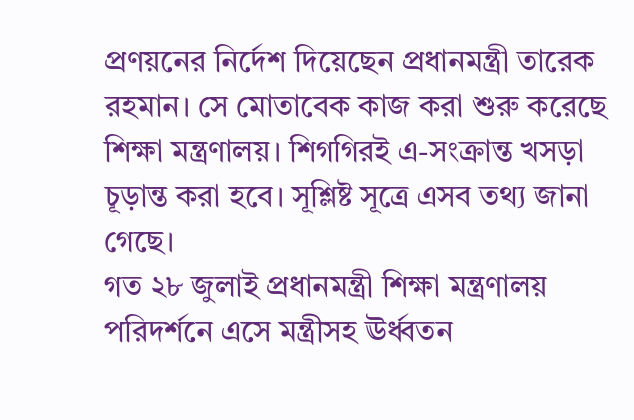প্রণয়নের নির্দেশ দিয়েছেন প্রধানমন্ত্রী তারেক রহমান। সে মোতাবেক কাজ করা শুরু করেছে শিক্ষা মন্ত্রণালয়। শিগগিরই এ-সংক্রান্ত খসড়া চূড়ান্ত করা হবে। সূশ্লিষ্ট সূত্রে এসব তথ্য জানা গেছে।
গত ২৮ জুলাই প্রধানমন্ত্রী শিক্ষা মন্ত্রণালয় পরিদর্শনে এসে মন্ত্রীসহ ঊর্ধ্বতন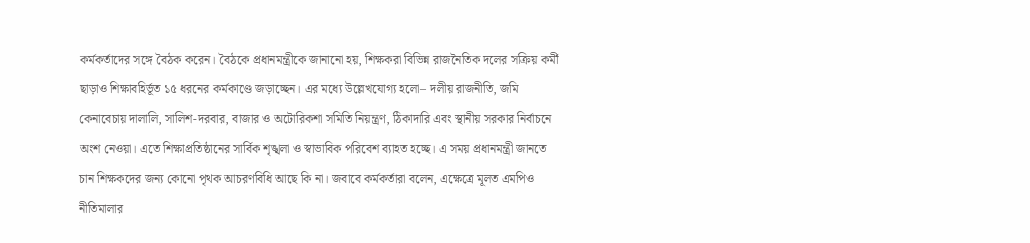কর্মকর্তাদের সঙ্গে বৈঠক করেন। বৈঠকে প্রধানমন্ত্রীকে জানানো হয়, শিক্ষকরা বিভিন্ন রাজনৈতিক দলের সক্রিয় কর্মী ছাড়াও শিক্ষাবহির্ভূত ১৫ ধরনের কর্মকাণ্ডে জড়াচ্ছেন। এর মধ্যে উল্লেখযোগ্য হলো– দলীয় রাজনীতি, জমি কেনাবেচায় দালালি, সালিশ-দরবার, বাজার ও অটোরিকশা সমিতি নিয়ন্ত্রণ, ঠিকাদারি এবং স্থানীয় সরকার নির্বাচনে অংশ নেওয়া। এতে শিক্ষাপ্রতিষ্ঠানের সার্বিক শৃঙ্খলা ও স্বাভাবিক পরিবেশ ব্যাহত হচ্ছে। এ সময় প্রধানমন্ত্রী জানতে চান শিক্ষকদের জন্য কোনো পৃথক আচরণবিধি আছে কি না। জবাবে কর্মকর্তারা বলেন, এক্ষেত্রে মূলত এমপিও নীতিমালার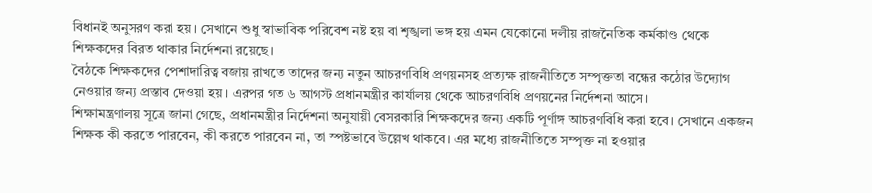বিধানই অনুসরণ করা হয়। সেখানে শুধু স্বাভাবিক পরিবেশ নষ্ট হয় বা শৃঙ্খলা ভঙ্গ হয় এমন যেকোনো দলীয় রাজনৈতিক কর্মকাণ্ড থেকে শিক্ষকদের বিরত থাকার নির্দেশনা রয়েছে।
বৈঠকে শিক্ষকদের পেশাদারিত্ব বজায় রাখতে তাদের জন্য নতুন আচরণবিধি প্রণয়নসহ প্রত্যক্ষ রাজনীতিতে সম্পৃক্ততা বন্ধের কঠোর উদ্যোগ নেওয়ার জন্য প্রস্তাব দেওয়া হয়। এরপর গত ৬ আগস্ট প্রধানমন্ত্রীর কার্যালয় থেকে আচরণবিধি প্রণয়নের নির্দেশনা আসে।
শিক্ষামন্ত্রণালয় সূত্রে জানা গেছে, প্রধানমন্ত্রীর নির্দেশনা অনুযায়ী বেসরকারি শিক্ষকদের জন্য একটি পূর্ণাঙ্গ আচরণবিধি করা হবে। সেখানে একজন শিক্ষক কী করতে পারবেন, কী করতে পারবেন না, তা স্পষ্টভাবে উল্লেখ থাকবে। এর মধ্যে রাজনীতিতে সম্পৃক্ত না হওয়ার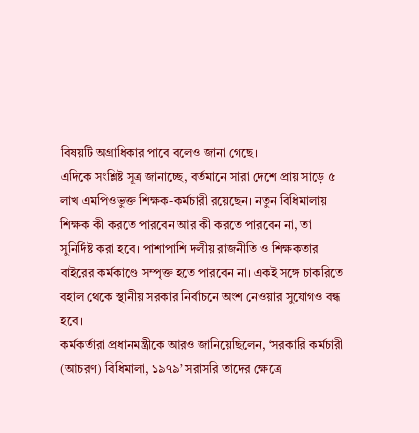বিষয়টি অগ্রাধিকার পাবে বলেও জানা গেছে।
এদিকে সংশ্লিষ্ট সূত্র জানাচ্ছে, বর্তমানে সারা দেশে প্রায় সাড়ে ৫ লাখ এমপিওভুক্ত শিক্ষক-কর্মচারী রয়েছেন। নতুন বিধিমালায় শিক্ষক কী করতে পারবেন আর কী করতে পারবেন না, তা সুনির্দিষ্ট করা হবে। পাশাপাশি দলীয় রাজনীতি ও শিক্ষকতার বাইরের কর্মকাণ্ডে সম্পৃক্ত হতে পারবেন না। একই সঙ্গে চাকরিতে বহাল থেকে স্থানীয় সরকার নির্বাচনে অংশ নেওয়ার সুযোগও বন্ধ হবে।
কর্মকর্তারা প্রধানমন্ত্রীকে আরও জানিয়েছিলেন, ‘সরকারি কর্মচারী (আচরণ) বিধিমালা, ১৯৭৯’ সরাসরি তাদের ক্ষেত্রে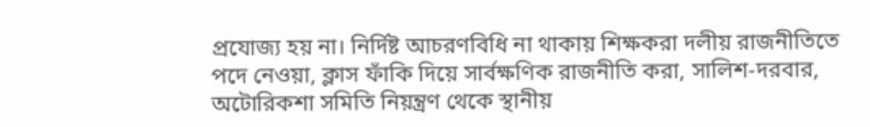প্রযোজ্য হয় না। নির্দিষ্ট আচরণবিধি না থাকায় শিক্ষকরা দলীয় রাজনীতিতে পদে নেওয়া, ক্লাস ফাঁকি দিয়ে সার্বক্ষণিক রাজনীতি করা, সালিশ-দরবার, অটোরিকশা সমিতি নিয়ন্ত্রণ থেকে স্থানীয়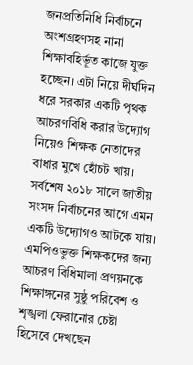জনপ্রতিনিধি নির্বাচনে অংশগ্রহণসহ নানা শিক্ষাবহির্ভূত কাজে যুক্ত হচ্ছেন। এটা নিয়ে দীর্ঘদিন ধরে সরকার একটি পৃথক আচরণবিধি করার উদ্যোগ নিয়েও শিক্ষক নেতাদের বাধার মুখে হোঁচট খায়। সর্বশেষ ২০১৮ সালে জাতীয় সংসদ নির্বাচনের আগে এমন একটি উদ্যোগও আটকে যায়।
এমপিওভুক্ত শিক্ষকদের জন্য আচরণ বিধিমালা প্রণয়নকে শিক্ষাঙ্গনের সুষ্ঠু পরিবেশ ও শৃঙ্খলা ফেরানোর চেষ্টা হিসেবে দেখছেন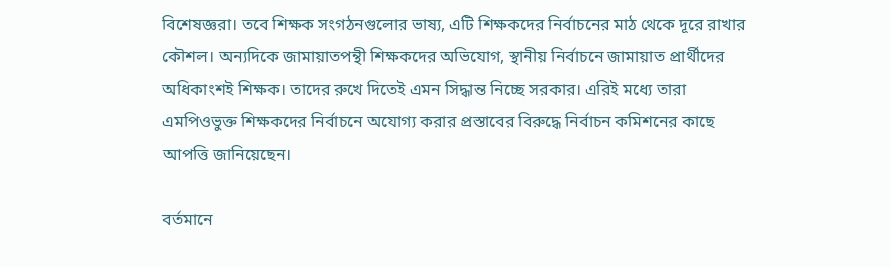বিশেষজ্ঞরা। তবে শিক্ষক সংগঠনগুলোর ভাষ্য, এটি শিক্ষকদের নির্বাচনের মাঠ থেকে দূরে রাখার কৌশল। অন্যদিকে জামায়াতপন্থী শিক্ষকদের অভিযোগ, স্থানীয় নির্বাচনে জামায়াত প্রার্থীদের অধিকাংশই শিক্ষক। তাদের রুখে দিতেই এমন সিদ্ধান্ত নিচ্ছে সরকার। এরিই মধ্যে তারা এমপিওভুক্ত শিক্ষকদের নির্বাচনে অযোগ্য করার প্রস্তাবের বিরুদ্ধে নির্বাচন কমিশনের কাছে আপত্তি জানিয়েছেন।

বর্তমানে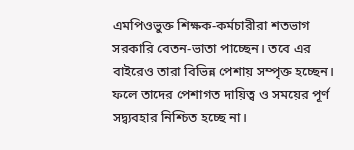এমপিওভুক্ত শিক্ষক-কর্মচারীরা শতভাগ সরকারি বেতন-ভাতা পাচ্ছেন। তবে এর বাইরেও তারা বিভিন্ন পেশায় সম্পৃক্ত হচ্ছেন। ফলে তাদের পেশাগত দায়িত্ব ও সময়ের পূর্ণ সদ্ব্যবহার নিশ্চিত হচ্ছে না।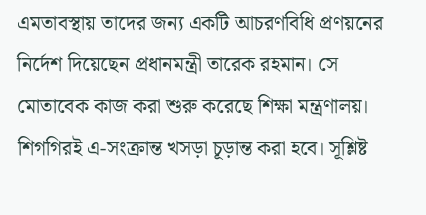এমতাবস্থায় তাদের জন্য একটি আচরণবিধি প্রণয়নের নির্দেশ দিয়েছেন প্রধানমন্ত্রী তারেক রহমান। সে মোতাবেক কাজ করা শুরু করেছে শিক্ষা মন্ত্রণালয়। শিগগিরই এ-সংক্রান্ত খসড়া চূড়ান্ত করা হবে। সূশ্লিষ্ট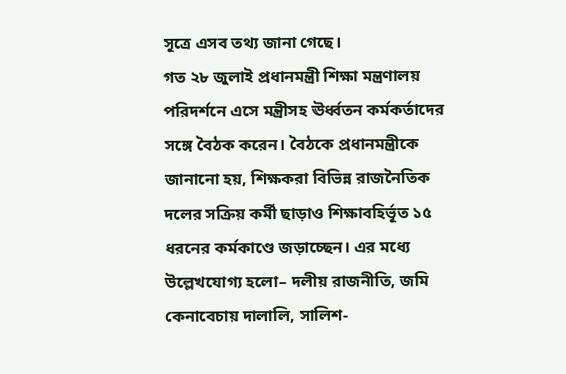সূত্রে এসব তথ্য জানা গেছে।
গত ২৮ জুলাই প্রধানমন্ত্রী শিক্ষা মন্ত্রণালয় পরিদর্শনে এসে মন্ত্রীসহ ঊর্ধ্বতন কর্মকর্তাদের সঙ্গে বৈঠক করেন। বৈঠকে প্রধানমন্ত্রীকে জানানো হয়, শিক্ষকরা বিভিন্ন রাজনৈতিক দলের সক্রিয় কর্মী ছাড়াও শিক্ষাবহির্ভূত ১৫ ধরনের কর্মকাণ্ডে জড়াচ্ছেন। এর মধ্যে উল্লেখযোগ্য হলো– দলীয় রাজনীতি, জমি কেনাবেচায় দালালি, সালিশ-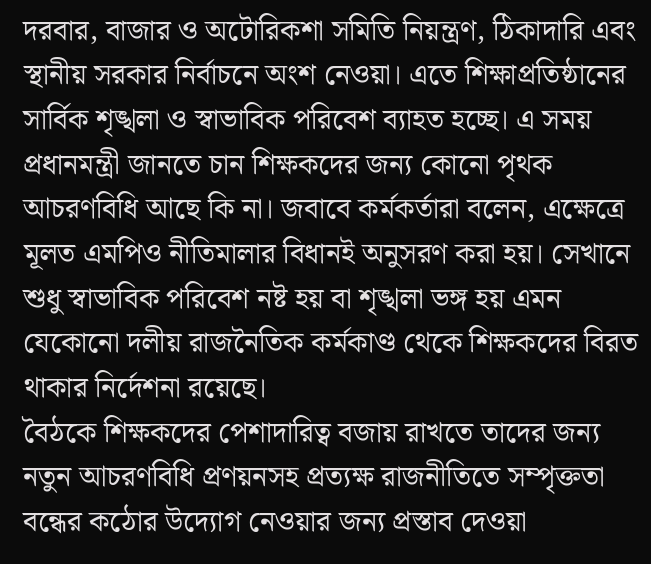দরবার, বাজার ও অটোরিকশা সমিতি নিয়ন্ত্রণ, ঠিকাদারি এবং স্থানীয় সরকার নির্বাচনে অংশ নেওয়া। এতে শিক্ষাপ্রতিষ্ঠানের সার্বিক শৃঙ্খলা ও স্বাভাবিক পরিবেশ ব্যাহত হচ্ছে। এ সময় প্রধানমন্ত্রী জানতে চান শিক্ষকদের জন্য কোনো পৃথক আচরণবিধি আছে কি না। জবাবে কর্মকর্তারা বলেন, এক্ষেত্রে মূলত এমপিও নীতিমালার বিধানই অনুসরণ করা হয়। সেখানে শুধু স্বাভাবিক পরিবেশ নষ্ট হয় বা শৃঙ্খলা ভঙ্গ হয় এমন যেকোনো দলীয় রাজনৈতিক কর্মকাণ্ড থেকে শিক্ষকদের বিরত থাকার নির্দেশনা রয়েছে।
বৈঠকে শিক্ষকদের পেশাদারিত্ব বজায় রাখতে তাদের জন্য নতুন আচরণবিধি প্রণয়নসহ প্রত্যক্ষ রাজনীতিতে সম্পৃক্ততা বন্ধের কঠোর উদ্যোগ নেওয়ার জন্য প্রস্তাব দেওয়া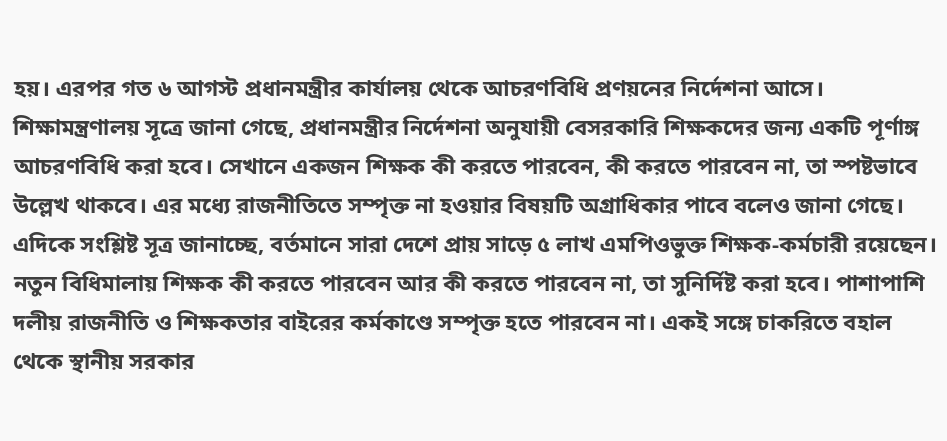হয়। এরপর গত ৬ আগস্ট প্রধানমন্ত্রীর কার্যালয় থেকে আচরণবিধি প্রণয়নের নির্দেশনা আসে।
শিক্ষামন্ত্রণালয় সূত্রে জানা গেছে, প্রধানমন্ত্রীর নির্দেশনা অনুযায়ী বেসরকারি শিক্ষকদের জন্য একটি পূর্ণাঙ্গ আচরণবিধি করা হবে। সেখানে একজন শিক্ষক কী করতে পারবেন, কী করতে পারবেন না, তা স্পষ্টভাবে উল্লেখ থাকবে। এর মধ্যে রাজনীতিতে সম্পৃক্ত না হওয়ার বিষয়টি অগ্রাধিকার পাবে বলেও জানা গেছে।
এদিকে সংশ্লিষ্ট সূত্র জানাচ্ছে, বর্তমানে সারা দেশে প্রায় সাড়ে ৫ লাখ এমপিওভুক্ত শিক্ষক-কর্মচারী রয়েছেন। নতুন বিধিমালায় শিক্ষক কী করতে পারবেন আর কী করতে পারবেন না, তা সুনির্দিষ্ট করা হবে। পাশাপাশি দলীয় রাজনীতি ও শিক্ষকতার বাইরের কর্মকাণ্ডে সম্পৃক্ত হতে পারবেন না। একই সঙ্গে চাকরিতে বহাল থেকে স্থানীয় সরকার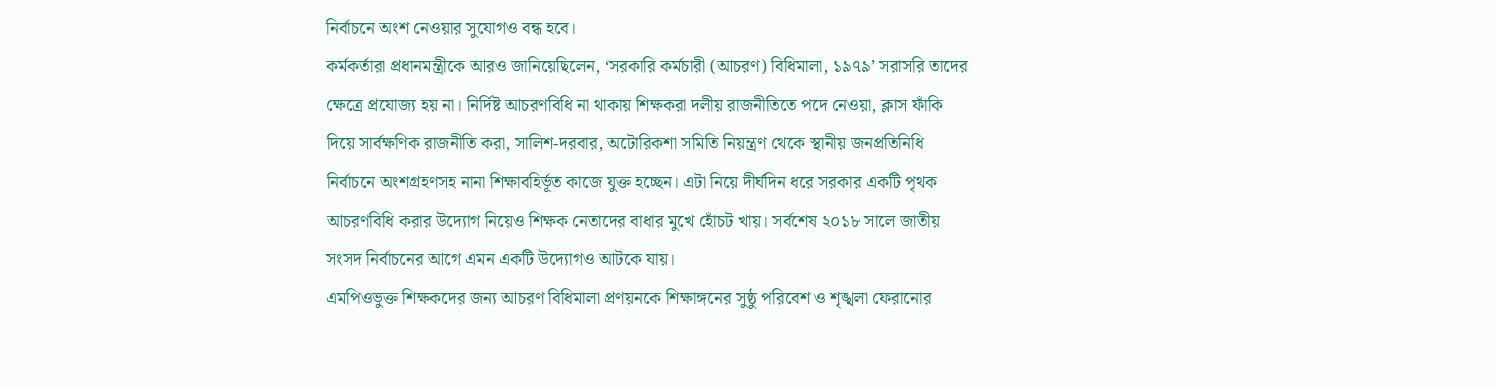নির্বাচনে অংশ নেওয়ার সুযোগও বন্ধ হবে।
কর্মকর্তারা প্রধানমন্ত্রীকে আরও জানিয়েছিলেন, ‘সরকারি কর্মচারী (আচরণ) বিধিমালা, ১৯৭৯’ সরাসরি তাদের ক্ষেত্রে প্রযোজ্য হয় না। নির্দিষ্ট আচরণবিধি না থাকায় শিক্ষকরা দলীয় রাজনীতিতে পদে নেওয়া, ক্লাস ফাঁকি দিয়ে সার্বক্ষণিক রাজনীতি করা, সালিশ-দরবার, অটোরিকশা সমিতি নিয়ন্ত্রণ থেকে স্থানীয় জনপ্রতিনিধি নির্বাচনে অংশগ্রহণসহ নানা শিক্ষাবহির্ভূত কাজে যুক্ত হচ্ছেন। এটা নিয়ে দীর্ঘদিন ধরে সরকার একটি পৃথক আচরণবিধি করার উদ্যোগ নিয়েও শিক্ষক নেতাদের বাধার মুখে হোঁচট খায়। সর্বশেষ ২০১৮ সালে জাতীয় সংসদ নির্বাচনের আগে এমন একটি উদ্যোগও আটকে যায়।
এমপিওভুক্ত শিক্ষকদের জন্য আচরণ বিধিমালা প্রণয়নকে শিক্ষাঙ্গনের সুষ্ঠু পরিবেশ ও শৃঙ্খলা ফেরানোর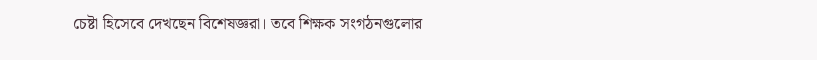চেষ্টা হিসেবে দেখছেন বিশেষজ্ঞরা। তবে শিক্ষক সংগঠনগুলোর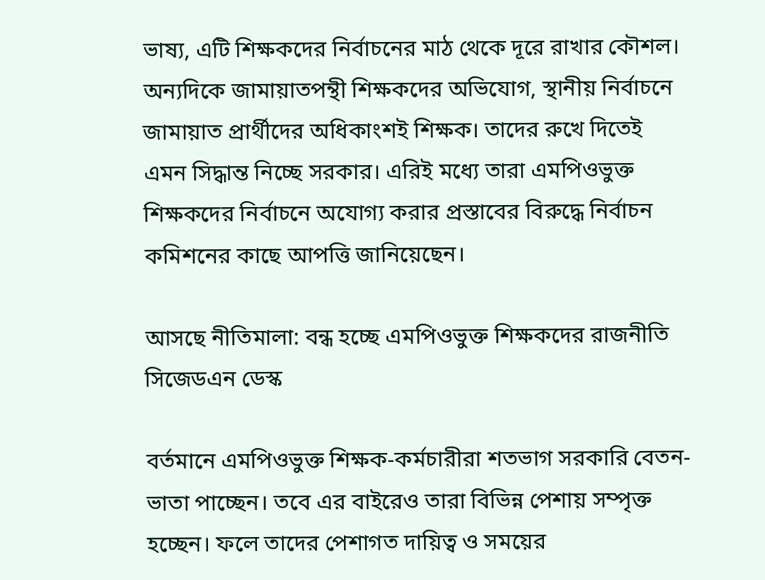ভাষ্য, এটি শিক্ষকদের নির্বাচনের মাঠ থেকে দূরে রাখার কৌশল। অন্যদিকে জামায়াতপন্থী শিক্ষকদের অভিযোগ, স্থানীয় নির্বাচনে জামায়াত প্রার্থীদের অধিকাংশই শিক্ষক। তাদের রুখে দিতেই এমন সিদ্ধান্ত নিচ্ছে সরকার। এরিই মধ্যে তারা এমপিওভুক্ত শিক্ষকদের নির্বাচনে অযোগ্য করার প্রস্তাবের বিরুদ্ধে নির্বাচন কমিশনের কাছে আপত্তি জানিয়েছেন।

আসছে নীতিমালা: বন্ধ হচ্ছে এমপিওভুক্ত শিক্ষকদের রাজনীতি
সিজেডএন ডেস্ক

বর্তমানে এমপিওভুক্ত শিক্ষক-কর্মচারীরা শতভাগ সরকারি বেতন-ভাতা পাচ্ছেন। তবে এর বাইরেও তারা বিভিন্ন পেশায় সম্পৃক্ত হচ্ছেন। ফলে তাদের পেশাগত দায়িত্ব ও সময়ের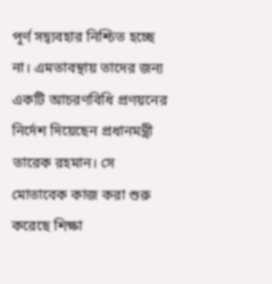পূর্ণ সদ্ব্যবহার নিশ্চিত হচ্ছে না। এমতাবস্থায় তাদের জন্য একটি আচরণবিধি প্রণয়নের নির্দেশ দিয়েছেন প্রধানমন্ত্রী তারেক রহমান। সে মোতাবেক কাজ করা শুরু করেছে শিক্ষা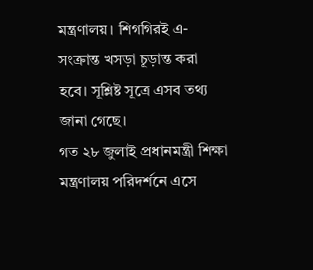মন্ত্রণালয়। শিগগিরই এ-সংক্রান্ত খসড়া চূড়ান্ত করা হবে। সূশ্লিষ্ট সূত্রে এসব তথ্য জানা গেছে।
গত ২৮ জুলাই প্রধানমন্ত্রী শিক্ষা মন্ত্রণালয় পরিদর্শনে এসে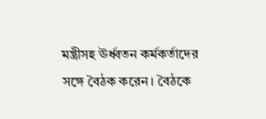মন্ত্রীসহ ঊর্ধ্বতন কর্মকর্তাদের সঙ্গে বৈঠক করেন। বৈঠকে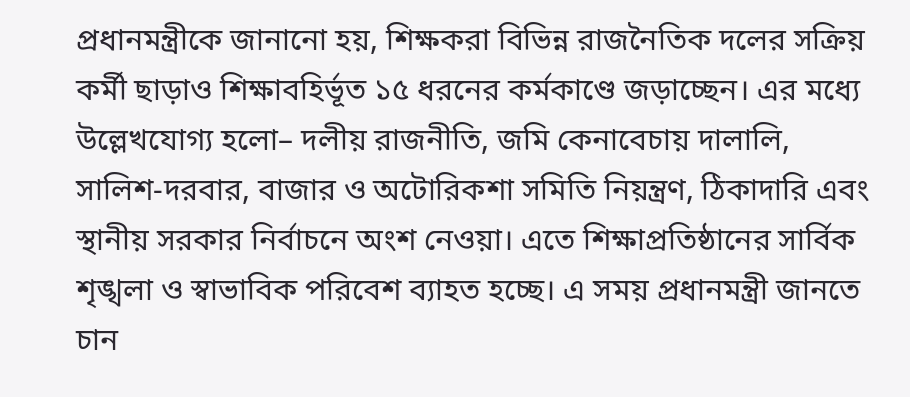প্রধানমন্ত্রীকে জানানো হয়, শিক্ষকরা বিভিন্ন রাজনৈতিক দলের সক্রিয় কর্মী ছাড়াও শিক্ষাবহির্ভূত ১৫ ধরনের কর্মকাণ্ডে জড়াচ্ছেন। এর মধ্যে উল্লেখযোগ্য হলো– দলীয় রাজনীতি, জমি কেনাবেচায় দালালি, সালিশ-দরবার, বাজার ও অটোরিকশা সমিতি নিয়ন্ত্রণ, ঠিকাদারি এবং স্থানীয় সরকার নির্বাচনে অংশ নেওয়া। এতে শিক্ষাপ্রতিষ্ঠানের সার্বিক শৃঙ্খলা ও স্বাভাবিক পরিবেশ ব্যাহত হচ্ছে। এ সময় প্রধানমন্ত্রী জানতে চান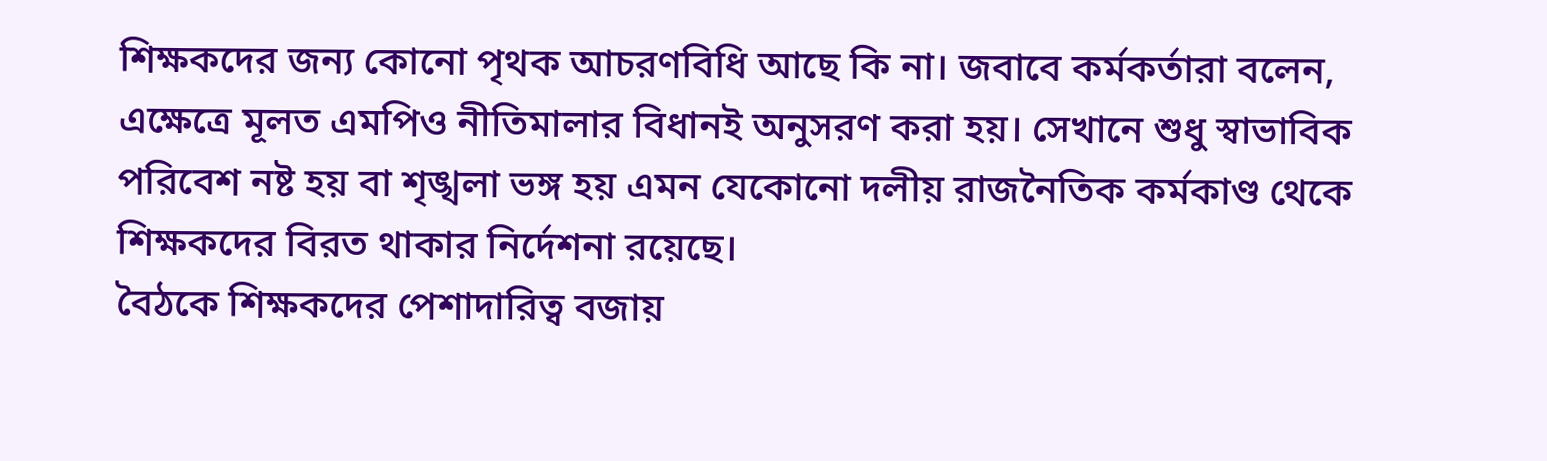শিক্ষকদের জন্য কোনো পৃথক আচরণবিধি আছে কি না। জবাবে কর্মকর্তারা বলেন, এক্ষেত্রে মূলত এমপিও নীতিমালার বিধানই অনুসরণ করা হয়। সেখানে শুধু স্বাভাবিক পরিবেশ নষ্ট হয় বা শৃঙ্খলা ভঙ্গ হয় এমন যেকোনো দলীয় রাজনৈতিক কর্মকাণ্ড থেকে শিক্ষকদের বিরত থাকার নির্দেশনা রয়েছে।
বৈঠকে শিক্ষকদের পেশাদারিত্ব বজায়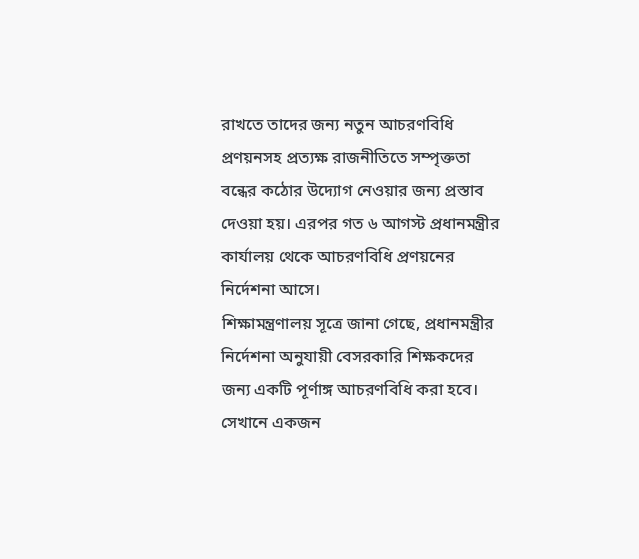রাখতে তাদের জন্য নতুন আচরণবিধি প্রণয়নসহ প্রত্যক্ষ রাজনীতিতে সম্পৃক্ততা বন্ধের কঠোর উদ্যোগ নেওয়ার জন্য প্রস্তাব দেওয়া হয়। এরপর গত ৬ আগস্ট প্রধানমন্ত্রীর কার্যালয় থেকে আচরণবিধি প্রণয়নের নির্দেশনা আসে।
শিক্ষামন্ত্রণালয় সূত্রে জানা গেছে, প্রধানমন্ত্রীর নির্দেশনা অনুযায়ী বেসরকারি শিক্ষকদের জন্য একটি পূর্ণাঙ্গ আচরণবিধি করা হবে। সেখানে একজন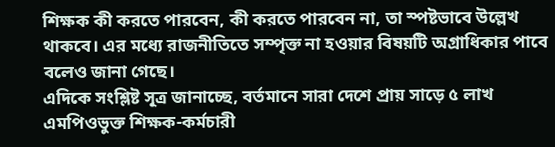শিক্ষক কী করতে পারবেন, কী করতে পারবেন না, তা স্পষ্টভাবে উল্লেখ থাকবে। এর মধ্যে রাজনীতিতে সম্পৃক্ত না হওয়ার বিষয়টি অগ্রাধিকার পাবে বলেও জানা গেছে।
এদিকে সংশ্লিষ্ট সূত্র জানাচ্ছে, বর্তমানে সারা দেশে প্রায় সাড়ে ৫ লাখ এমপিওভুক্ত শিক্ষক-কর্মচারী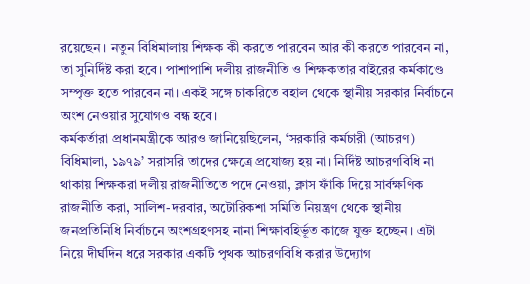রয়েছেন। নতুন বিধিমালায় শিক্ষক কী করতে পারবেন আর কী করতে পারবেন না, তা সুনির্দিষ্ট করা হবে। পাশাপাশি দলীয় রাজনীতি ও শিক্ষকতার বাইরের কর্মকাণ্ডে সম্পৃক্ত হতে পারবেন না। একই সঙ্গে চাকরিতে বহাল থেকে স্থানীয় সরকার নির্বাচনে অংশ নেওয়ার সুযোগও বন্ধ হবে।
কর্মকর্তারা প্রধানমন্ত্রীকে আরও জানিয়েছিলেন, ‘সরকারি কর্মচারী (আচরণ) বিধিমালা, ১৯৭৯’ সরাসরি তাদের ক্ষেত্রে প্রযোজ্য হয় না। নির্দিষ্ট আচরণবিধি না থাকায় শিক্ষকরা দলীয় রাজনীতিতে পদে নেওয়া, ক্লাস ফাঁকি দিয়ে সার্বক্ষণিক রাজনীতি করা, সালিশ-দরবার, অটোরিকশা সমিতি নিয়ন্ত্রণ থেকে স্থানীয় জনপ্রতিনিধি নির্বাচনে অংশগ্রহণসহ নানা শিক্ষাবহির্ভূত কাজে যুক্ত হচ্ছেন। এটা নিয়ে দীর্ঘদিন ধরে সরকার একটি পৃথক আচরণবিধি করার উদ্যোগ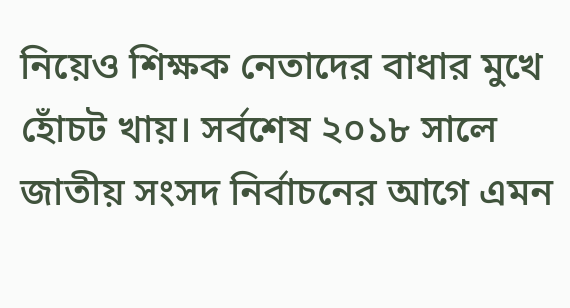নিয়েও শিক্ষক নেতাদের বাধার মুখে হোঁচট খায়। সর্বশেষ ২০১৮ সালে জাতীয় সংসদ নির্বাচনের আগে এমন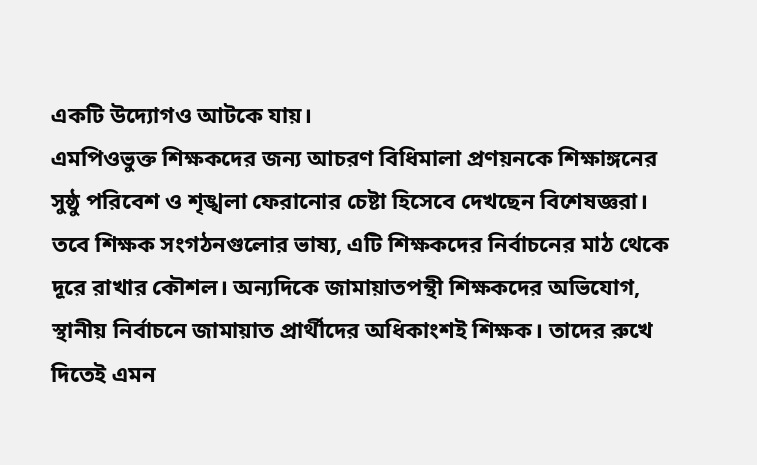একটি উদ্যোগও আটকে যায়।
এমপিওভুক্ত শিক্ষকদের জন্য আচরণ বিধিমালা প্রণয়নকে শিক্ষাঙ্গনের সুষ্ঠু পরিবেশ ও শৃঙ্খলা ফেরানোর চেষ্টা হিসেবে দেখছেন বিশেষজ্ঞরা। তবে শিক্ষক সংগঠনগুলোর ভাষ্য, এটি শিক্ষকদের নির্বাচনের মাঠ থেকে দূরে রাখার কৌশল। অন্যদিকে জামায়াতপন্থী শিক্ষকদের অভিযোগ, স্থানীয় নির্বাচনে জামায়াত প্রার্থীদের অধিকাংশই শিক্ষক। তাদের রুখে দিতেই এমন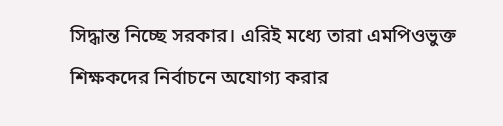সিদ্ধান্ত নিচ্ছে সরকার। এরিই মধ্যে তারা এমপিওভুক্ত শিক্ষকদের নির্বাচনে অযোগ্য করার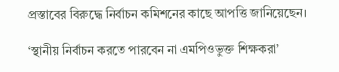প্রস্তাবের বিরুদ্ধে নির্বাচন কমিশনের কাছে আপত্তি জানিয়েছেন।

‘স্থানীয় নির্বাচন করতে পারবেন না এমপিওভুক্ত শিক্ষকরা’